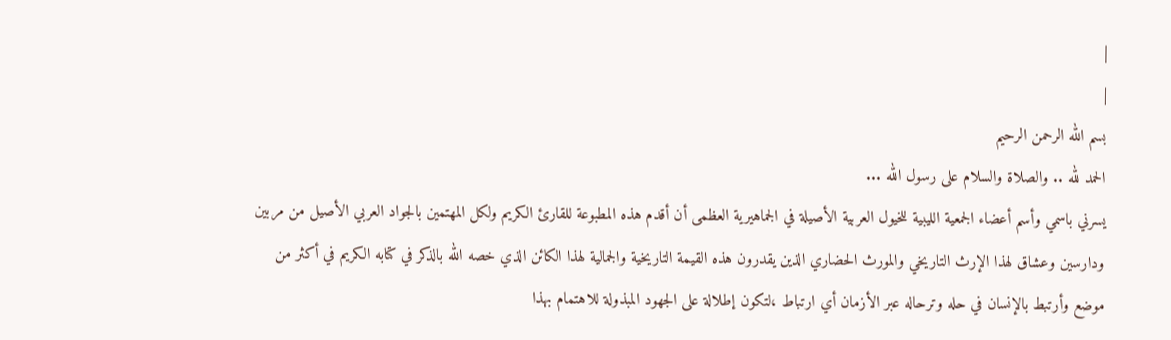|
|
بسم الله الرحمن الرحيم
الحمد لله .. والصلاة والسلام على رسول الله ...
يسرني باسمي وأسم أعضاء الجمعية الليبية للخيول العربية الأصيلة في الجماهيرية العظمى أن أقدم هذه المطبوعة للقارئ الكريم ولكل المهتمين بالجواد العربي الأصيل من مربين ودارسين وعشاق لهذا الإرث التاريخي والمورث الحضاري الذين يقدرون هذه القيمة التاريخية والجمالية لهذا الكائن الذي خصه الله بالذكر في كتابه الكريم في أكثر من موضع وأرتبط بالإنسان في حله وترحاله عبر الأزمان أي ارتباط ،لتكون إطلالة على الجهود المبذولة للاهتمام بهذا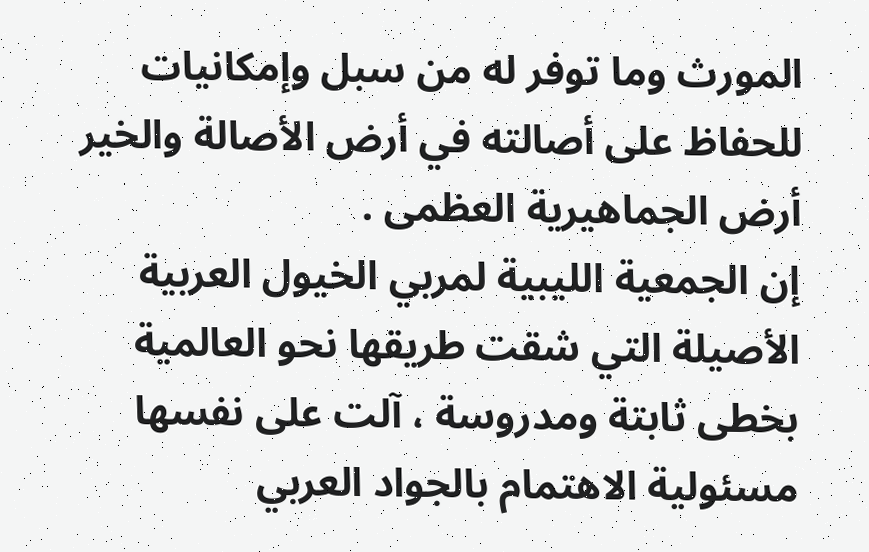المورث وما توفر له من سبل وإمكانيات للحفاظ على أصالته في أرض الأصالة والخير أرض الجماهيرية العظمى .
إن الجمعية الليبية لمربي الخيول العربية الأصيلة التي شقت طريقها نحو العالمية بخطى ثابتة ومدروسة ، آلت على نفسها مسئولية الاهتمام بالجواد العربي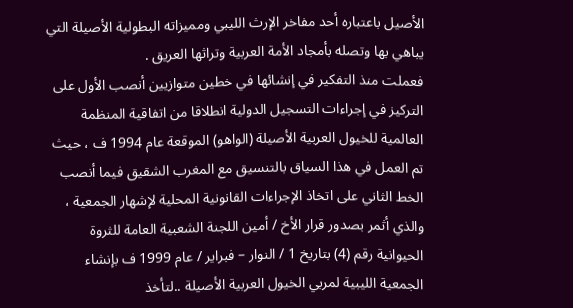الأصيل باعتباره أحد مفاخر الإرث الليبي ومميزاته البطولية الأصيلة التي يباهي بها وتصله بأمجاد الأمة العربية وتراثها العريق .
فعملت منذ التفكير في إنشائها في خطين متوازيين أنصب الأول على التركيز في إجراءات التسجيل الدولية انطلاقا من اتفاقية المنظمة العالمية للخيول العربية الأصيلة (الواهو) الموقعة عام 1994 ف ، حيث تم العمل في هذا السياق بالتنسيق مع المغرب الشقيق فيما أنصب الخط الثاني على اتخاذ الإجراءات القانونية المحلية لإشهار الجمعية ، والذي أثمر بصدور قرار الأخ / أمين اللجنة الشعبية العامة للثروة الحيوانية رقم (4) بتاريخ 1 / النوار – فبراير / عام 1999 ف بإنشاء الجمعية الليبية لمربي الخيول العربية الأصيلة ..لتأخذ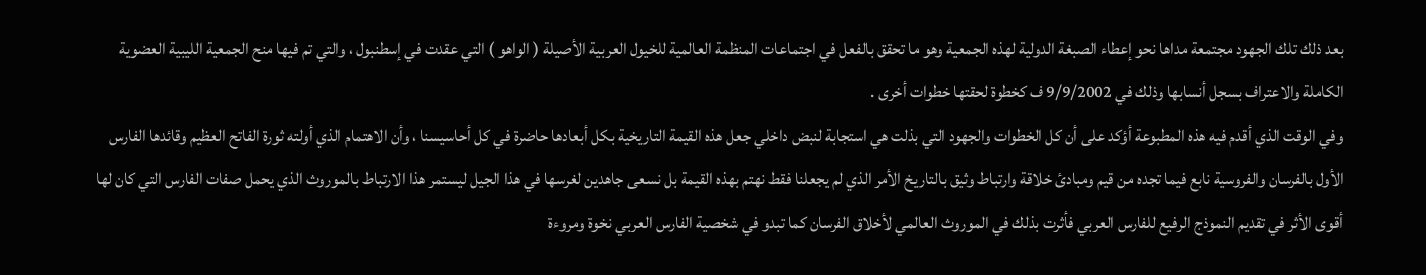بعد ذلك تلك الجهود مجتمعة مداها نحو إعطاء الصبغة الدولية لهذه الجمعية وهو ما تحقق بالفعل في اجتماعات المنظمة العالمية للخيول العربية الأصيلة ( الواهو ) التي عقدت في إسطنبول ، والتي تم فيها منح الجمعية الليبية العضوية الكاملة والاعتراف بسجل أنسابها وذلك في 9/9/2002 ف كخطوة لحقتها خطوات أخرى .
وفي الوقت الذي أقدم فيه هذه المطبوعة أؤكد على أن كل الخطوات والجهود التي بذلت هي استجابة لنبض داخلي جعل هذه القيمة التاريخية بكل أبعادها حاضرة في كل أحاسيسنا ، وأن الاهتمام الذي أولته ثورة الفاتح العظيم وقائدها الفارس الأول بالفرسان والفروسية نابع فيما تجده من قيم ومبادئ خلاقة وارتباط وثيق بالتاريخ الأمر الذي لم يجعلنا فقط نهتم بهذه القيمة بل نسعى جاهدين لغرسها في هذا الجيل ليستمر هذا الارتباط بالموروث الذي يحمل صفات الفارس التي كان لها أقوى الأثر في تقديم النموذج الرفيع للفارس العربي فأثرت بذلك في الموروث العالمي لأخلاق الفرسان كما تبدو في شخصية الفارس العربي نخوة ومروءة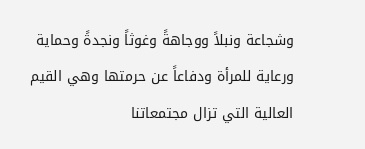وشجاعة ونبلاً ووجاهةً وغوثاً ونجدةً وحماية ورعاية للمرأة ودفاعاً عن حرمتها وهي القيم العالية التي تزال مجتمعاتنا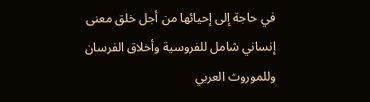في حاجة إلى إحيائها من أجل خلق معنى إنساني شامل للفروسية وأخلاق الفرسان وللموروث العربي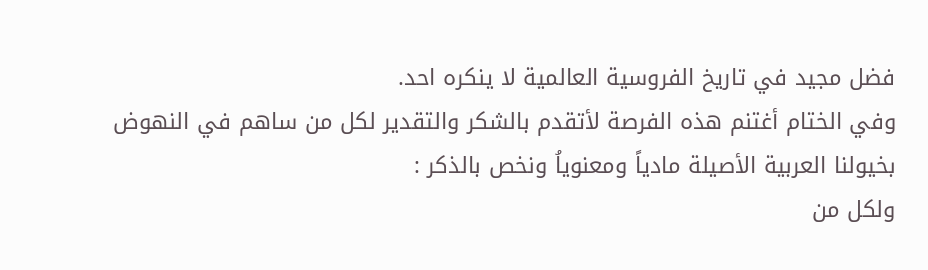فضل مجيد في تاريخ الفروسية العالمية لا ينكره احد.
وفي الختام أغتنم هذه الفرصة لأتقدم بالشكر والتقدير لكل من ساهم في النهوض بخيولنا العربية الأصيلة مادياً ومعنوياُ ونخص بالذكر :
ولكل من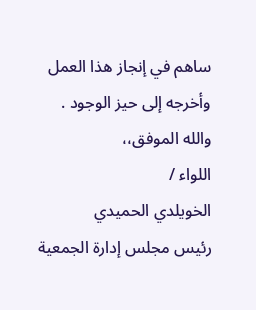ساهم في إنجاز هذا العمل وأخرجه إلى حيز الوجود .
والله الموفق،،
اللواء /
الخويلدي الحميدي
رئيس مجلس إدارة الجمعية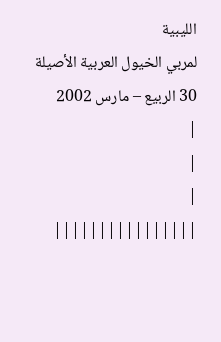الليبية
لمربي الخيول العربية الأصيلة
30 الربيع – مارس 2002
|
|
|
||||||||||||||||